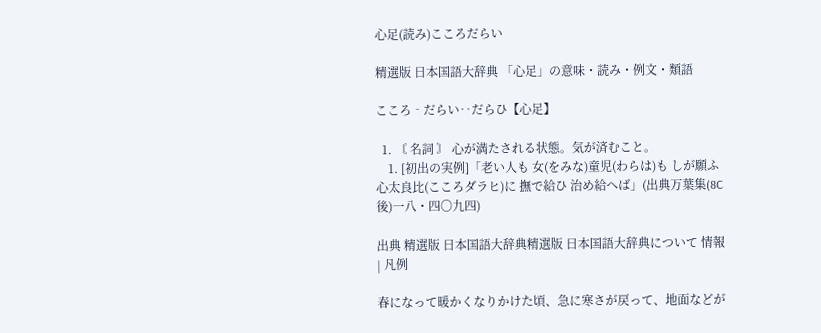心足(読み)こころだらい

精選版 日本国語大辞典 「心足」の意味・読み・例文・類語

こころ‐だらい‥だらひ【心足】

  1. 〘 名詞 〙 心が満たされる状態。気が済むこと。
    1. [初出の実例]「老い人も 女(をみな)童児(わらは)も しが願ふ 心太良比(こころダラヒ)に 撫で給ひ 治め給へば」(出典万葉集(8C後)一八・四〇九四)

出典 精選版 日本国語大辞典精選版 日本国語大辞典について 情報 | 凡例

春になって暖かくなりかけた頃、急に寒さが戻って、地面などが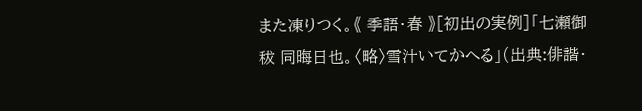また凍りつく。《 季語・春 》[初出の実例]「七瀬御秡 同晦日也。〈略〉雪汁いてかへる」(出典:俳諧・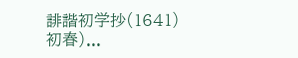誹諧初学抄(1641)初春)...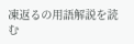凍返るの用語解説を読む